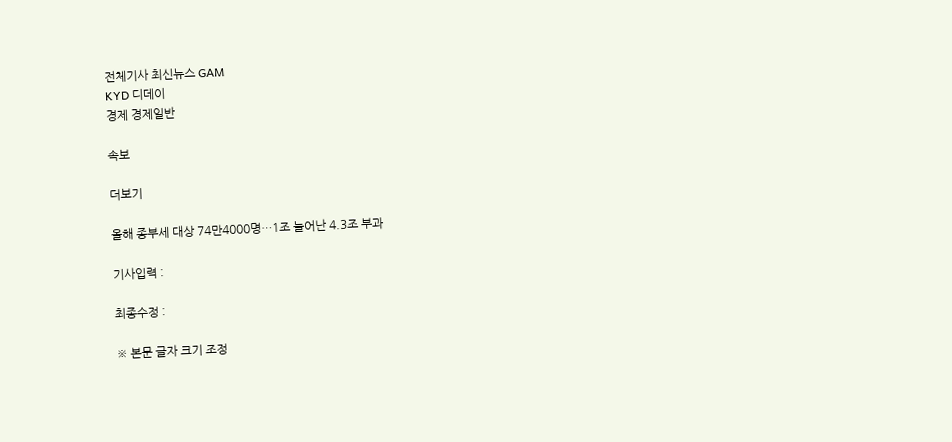전체기사 최신뉴스 GAM
KYD 디데이
경제 경제일반

속보

더보기

올해 종부세 대상 74만4000명…1조 늘어난 4.3조 부과

기사입력 :

최종수정 :

※ 본문 글자 크기 조정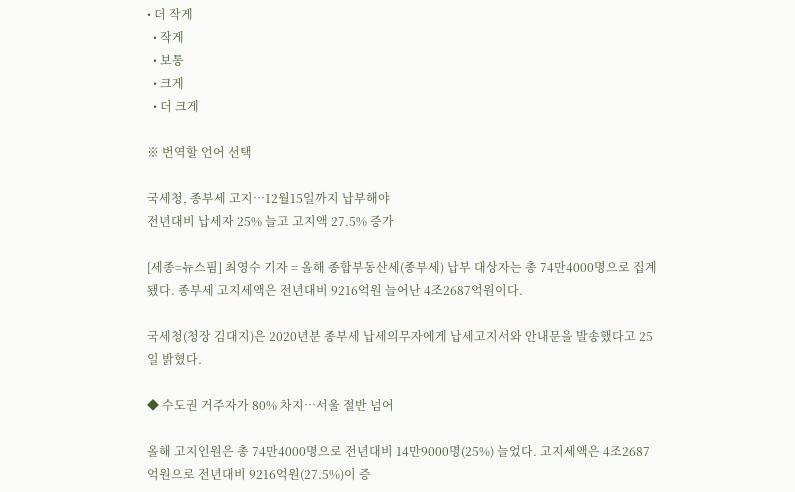• 더 작게
  • 작게
  • 보통
  • 크게
  • 더 크게

※ 번역할 언어 선택

국세청, 종부세 고지…12월15일까지 납부해야
전년대비 납세자 25% 늘고 고지액 27.5% 증가

[세종=뉴스핌] 최영수 기자 = 올해 종합부동산세(종부세) 납부 대상자는 총 74만4000명으로 집계됐다. 종부세 고지세액은 전년대비 9216억원 늘어난 4조2687억원이다.

국세청(청장 김대지)은 2020년분 종부세 납세의무자에게 납세고지서와 안내문을 발송했다고 25일 밝혔다.

◆ 수도권 거주자가 80% 차지…서울 절반 넘어

올해 고지인원은 총 74만4000명으로 전년대비 14만9000명(25%) 늘었다. 고지세액은 4조2687억원으로 전년대비 9216억원(27.5%)이 증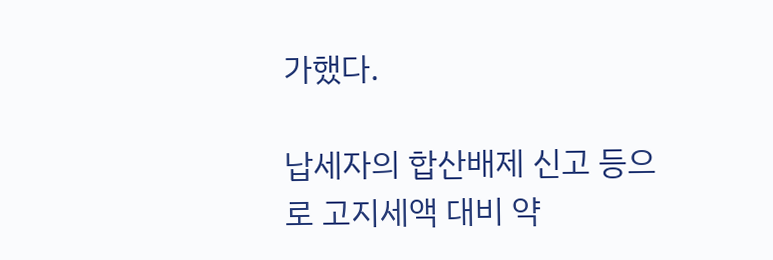가했다.

납세자의 합산배제 신고 등으로 고지세액 대비 약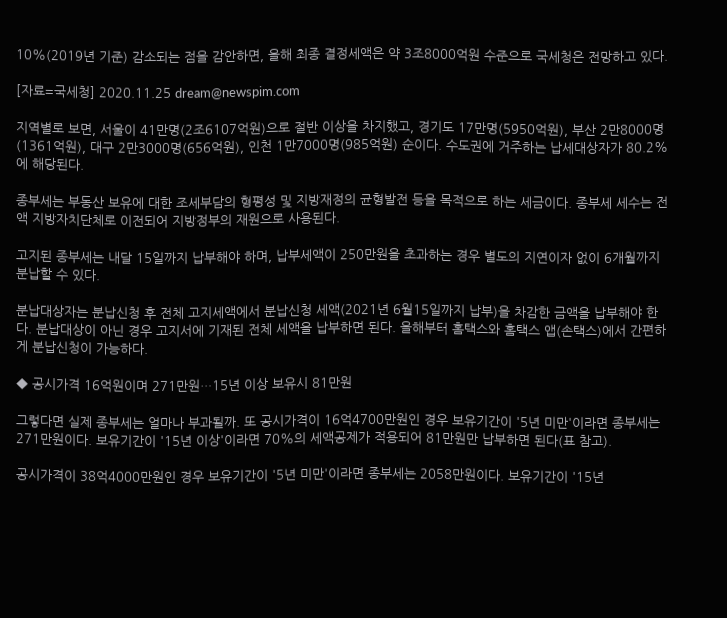10%(2019년 기준) 감소되는 점을 감안하면, 올해 최종 결정세액은 약 3조8000억원 수준으로 국세청은 전망하고 있다.

[자료=국세청] 2020.11.25 dream@newspim.com

지역별로 보면, 서울이 41만명(2조6107억원)으로 절반 이상을 차지했고, 경기도 17만명(5950억원), 부산 2만8000명(1361억원), 대구 2만3000명(656억원), 인천 1만7000명(985억원) 순이다. 수도권에 거주하는 납세대상자가 80.2%에 해당된다.

종부세는 부동산 보유에 대한 조세부담의 형평성 및 지방재정의 균형발전 등을 목적으로 하는 세금이다. 종부세 세수는 전액 지방자치단체로 이전되어 지방정부의 재원으로 사용된다.

고지된 종부세는 내달 15일까지 납부해야 하며, 납부세액이 250만원을 초과하는 경우 별도의 지연이자 없이 6개월까지 분납할 수 있다.

분납대상자는 분납신청 후 전체 고지세액에서 분납신청 세액(2021년 6월15일까지 납부)을 차감한 금액을 납부해야 한다. 분납대상이 아닌 경우 고지서에 기재된 전체 세액을 납부하면 된다. 올해부터 홈택스와 홈택스 앱(손택스)에서 간편하게 분납신청이 가능하다.

◆ 공시가격 16억원이며 271만원…15년 이상 보유시 81만원

그렇다면 실제 종부세는 얼마나 부과될까. 또 공시가격이 16억4700만원인 경우 보유기간이 '5년 미만'이라면 종부세는 271만원이다. 보유기간이 '15년 이상'이라면 70%의 세액공제가 적용되어 81만원만 납부하면 된다(표 참고).

공시가격이 38억4000만원인 경우 보유기간이 '5년 미만'이라면 종부세는 2058만원이다. 보유기간이 '15년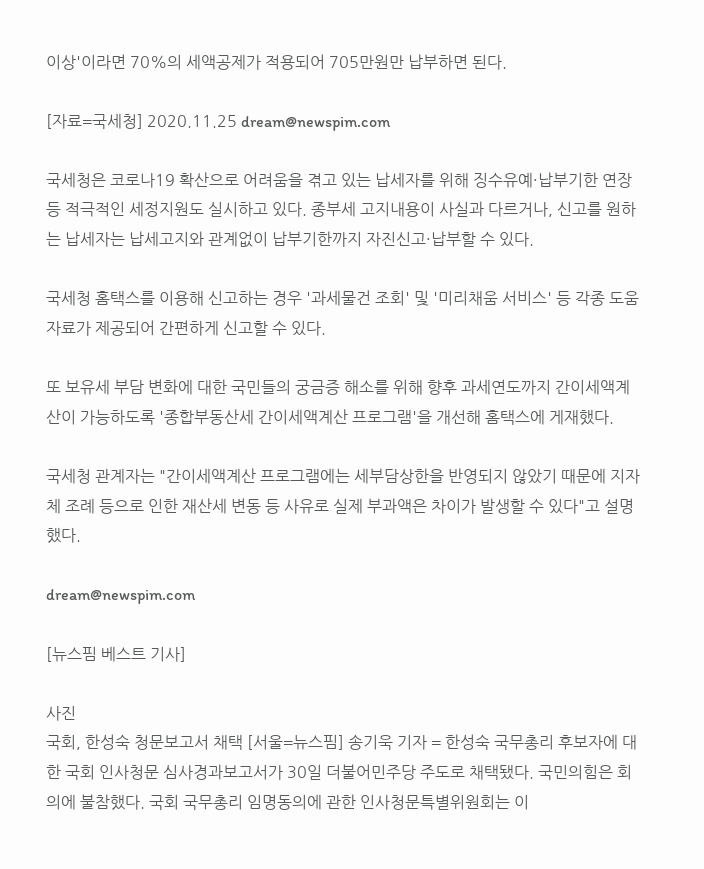이상'이라면 70%의 세액공제가 적용되어 705만원만 납부하면 된다.

[자료=국세청] 2020.11.25 dream@newspim.com

국세청은 코로나19 확산으로 어려움을 겪고 있는 납세자를 위해 징수유예·납부기한 연장 등 적극적인 세정지원도 실시하고 있다. 종부세 고지내용이 사실과 다르거나, 신고를 원하는 납세자는 납세고지와 관계없이 납부기한까지 자진신고·납부할 수 있다.

국세청 홈택스를 이용해 신고하는 경우 '과세물건 조회' 및 '미리채움 서비스' 등 각종 도움자료가 제공되어 간편하게 신고할 수 있다.

또 보유세 부담 변화에 대한 국민들의 궁금증 해소를 위해 향후 과세연도까지 간이세액계산이 가능하도록 '종합부동산세 간이세액계산 프로그램'을 개선해 홈택스에 게재했다.

국세청 관계자는 "간이세액계산 프로그램에는 세부담상한을 반영되지 않았기 때문에 지자체 조례 등으로 인한 재산세 변동 등 사유로 실제 부과액은 차이가 발생할 수 있다"고 설명했다.

dream@newspim.com

[뉴스핌 베스트 기사]

사진
국회, 한성숙 청문보고서 채택 [서울=뉴스핌] 송기욱 기자 = 한성숙 국무총리 후보자에 대한 국회 인사청문 심사경과보고서가 30일 더불어민주당 주도로 채택됐다. 국민의힘은 회의에 불참했다. 국회 국무총리 임명동의에 관한 인사청문특별위원회는 이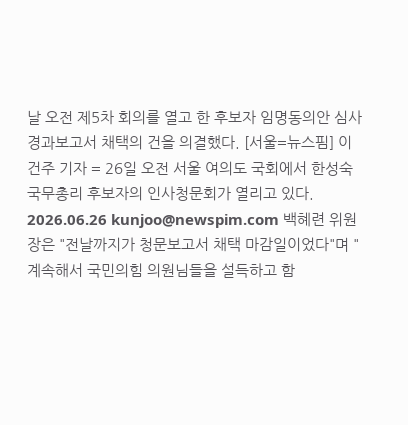날 오전 제5차 회의를 열고 한 후보자 임명동의안 심사경과보고서 채택의 건을 의결했다. [서울=뉴스핌] 이건주 기자 = 26일 오전 서울 여의도 국회에서 한성숙 국무총리 후보자의 인사청문회가 열리고 있다. 2026.06.26 kunjoo@newspim.com 백혜련 위원장은 "전날까지가 청문보고서 채택 마감일이었다"며 "계속해서 국민의힘 의원님들을 설득하고 함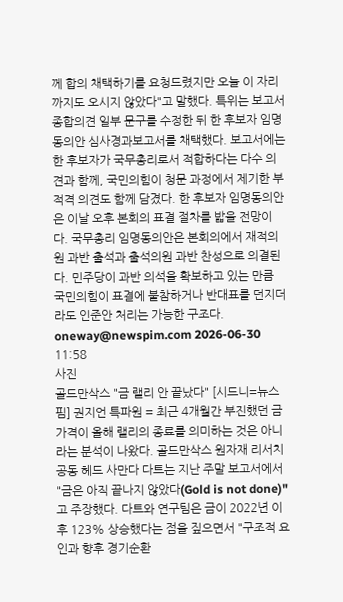께 합의 채택하기를 요청드렸지만 오늘 이 자리까지도 오시지 않았다"고 말했다. 특위는 보고서 종합의견 일부 문구를 수정한 뒤 한 후보자 임명동의안 심사경과보고서를 채택했다. 보고서에는 한 후보자가 국무총리로서 적합하다는 다수 의견과 함께, 국민의힘이 청문 과정에서 제기한 부적격 의견도 함께 담겼다. 한 후보자 임명동의안은 이날 오후 본회의 표결 절차를 밟을 전망이다. 국무총리 임명동의안은 본회의에서 재적의원 과반 출석과 출석의원 과반 찬성으로 의결된다. 민주당이 과반 의석을 확보하고 있는 만큼 국민의힘이 표결에 불참하거나 반대표를 던지더라도 인준안 처리는 가능한 구조다. oneway@newspim.com 2026-06-30 11:58
사진
골드만삭스 "금 랠리 안 끝났다" [시드니=뉴스핌] 권지언 특파원 = 최근 4개월간 부진했던 금 가격이 올해 랠리의 종료를 의미하는 것은 아니라는 분석이 나왔다. 골드만삭스 원자재 리서치 공동 헤드 사만다 다트는 지난 주말 보고서에서 "금은 아직 끝나지 않았다(Gold is not done)"고 주장했다. 다트와 연구팀은 금이 2022년 이후 123% 상승했다는 점을 짚으면서 "구조적 요인과 향후 경기순환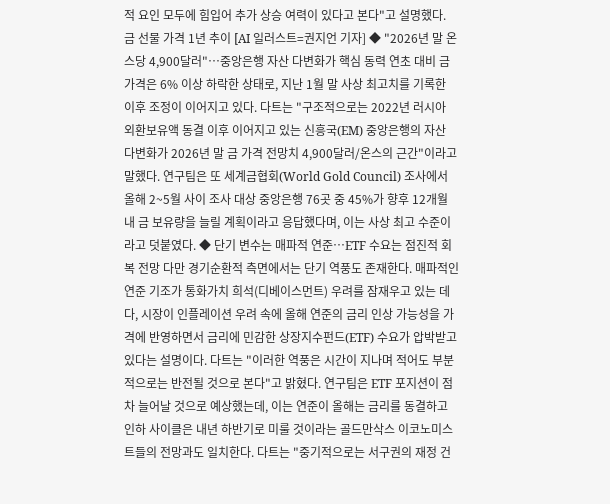적 요인 모두에 힘입어 추가 상승 여력이 있다고 본다"고 설명했다. 금 선물 가격 1년 추이 [AI 일러스트=권지언 기자] ◆ "2026년 말 온스당 4,900달러"…중앙은행 자산 다변화가 핵심 동력 연초 대비 금 가격은 6% 이상 하락한 상태로, 지난 1월 말 사상 최고치를 기록한 이후 조정이 이어지고 있다. 다트는 "구조적으로는 2022년 러시아 외환보유액 동결 이후 이어지고 있는 신흥국(EM) 중앙은행의 자산 다변화가 2026년 말 금 가격 전망치 4,900달러/온스의 근간"이라고 말했다. 연구팀은 또 세계금협회(World Gold Council) 조사에서 올해 2~5월 사이 조사 대상 중앙은행 76곳 중 45%가 향후 12개월 내 금 보유량을 늘릴 계획이라고 응답했다며, 이는 사상 최고 수준이라고 덧붙였다. ◆ 단기 변수는 매파적 연준…ETF 수요는 점진적 회복 전망 다만 경기순환적 측면에서는 단기 역풍도 존재한다. 매파적인 연준 기조가 통화가치 희석(디베이스먼트) 우려를 잠재우고 있는 데다, 시장이 인플레이션 우려 속에 올해 연준의 금리 인상 가능성을 가격에 반영하면서 금리에 민감한 상장지수펀드(ETF) 수요가 압박받고 있다는 설명이다. 다트는 "이러한 역풍은 시간이 지나며 적어도 부분적으로는 반전될 것으로 본다"고 밝혔다. 연구팀은 ETF 포지션이 점차 늘어날 것으로 예상했는데, 이는 연준이 올해는 금리를 동결하고 인하 사이클은 내년 하반기로 미룰 것이라는 골드만삭스 이코노미스트들의 전망과도 일치한다. 다트는 "중기적으로는 서구권의 재정 건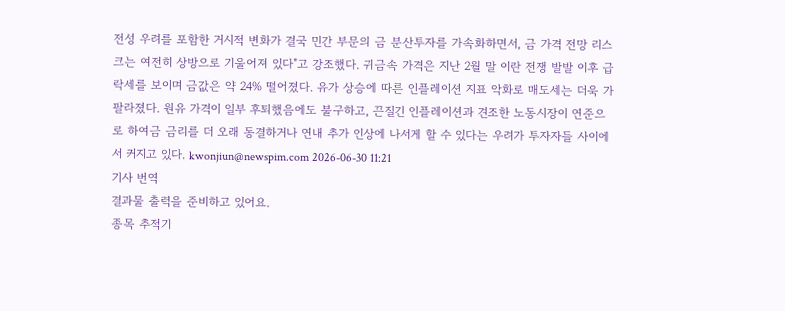전성 우려를 포함한 거시적 변화가 결국 민간 부문의 금 분산투자를 가속화하면서, 금 가격 전망 리스크는 여전히 상방으로 기울어져 있다"고 강조했다. 귀금속 가격은 지난 2월 말 이란 전쟁 발발 이후 급락세를 보이며 금값은 약 24% 떨어졌다. 유가 상승에 따른 인플레이션 지표 악화로 매도세는 더욱 가팔라졌다. 원유 가격이 일부 후퇴했음에도 불구하고, 끈질긴 인플레이션과 견조한 노동시장이 연준으로 하여금 금리를 더 오래 동결하거나 연내 추가 인상에 나서게 할 수 있다는 우려가 투자자들 사이에서 커지고 있다. kwonjiun@newspim.com 2026-06-30 11:21
기사 번역
결과물 출력을 준비하고 있어요.
종목 추적기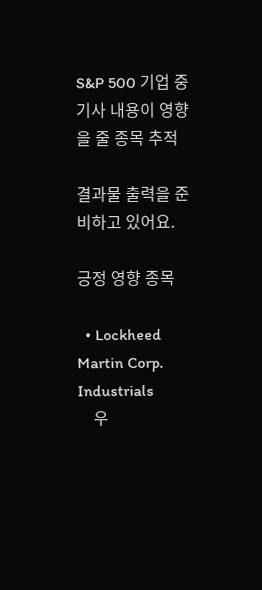S&P 500 기업 중 기사 내용이 영향을 줄 종목 추적

결과물 출력을 준비하고 있어요.

긍정 영향 종목

  • Lockheed Martin Corp. Industrials
    우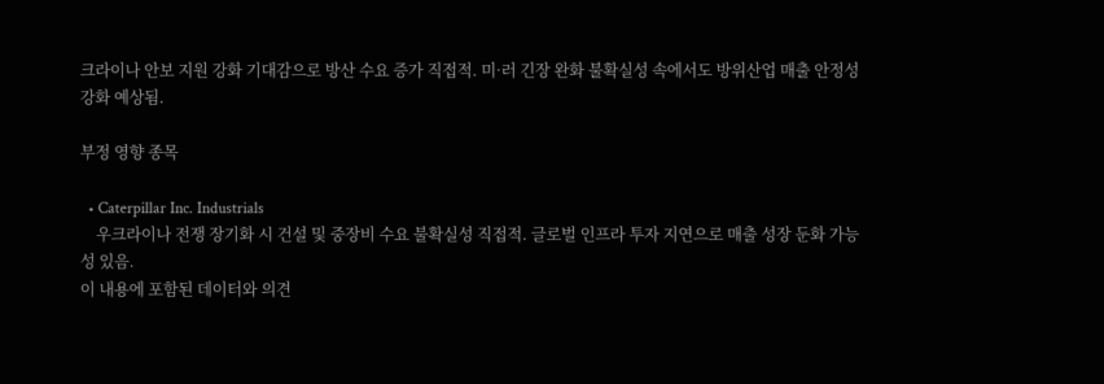크라이나 안보 지원 강화 기대감으로 방산 수요 증가 직접적. 미·러 긴장 완화 불확실성 속에서도 방위산업 매출 안정성 강화 예상됨.

부정 영향 종목

  • Caterpillar Inc. Industrials
    우크라이나 전쟁 장기화 시 건설 및 중장비 수요 불확실성 직접적. 글로벌 인프라 투자 지연으로 매출 성장 둔화 가능성 있음.
이 내용에 포함된 데이터와 의견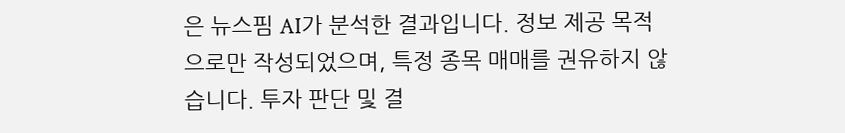은 뉴스핌 AI가 분석한 결과입니다. 정보 제공 목적으로만 작성되었으며, 특정 종목 매매를 권유하지 않습니다. 투자 판단 및 결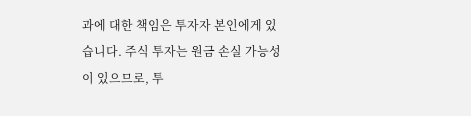과에 대한 책임은 투자자 본인에게 있습니다. 주식 투자는 원금 손실 가능성이 있으므로, 투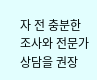자 전 충분한 조사와 전문가 상담을 권장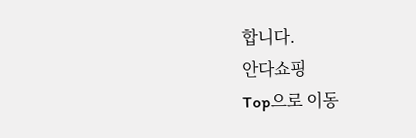합니다.
안다쇼핑
Top으로 이동